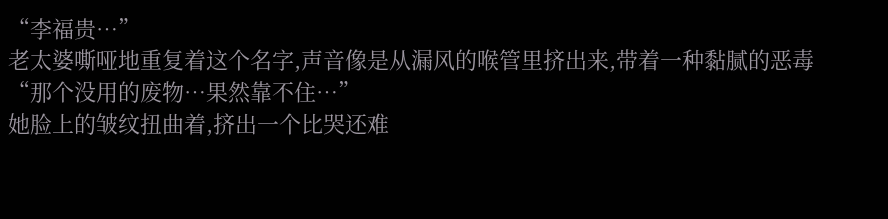“李福贵…”
老太婆嘶哑地重复着这个名字,声音像是从漏风的喉管里挤出来,带着一种黏腻的恶毒
“那个没用的废物…果然靠不住…”
她脸上的皱纹扭曲着,挤出一个比哭还难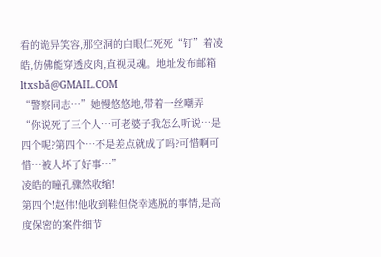看的诡异笑容,那空洞的白眼仁死死“钉”着凌皓,仿佛能穿透皮肉,直视灵魂。地址发布邮箱 ltxsbǎ@GMAIL.COM
“警察同志…”她慢悠悠地,带着一丝嘲弄
“你说死了三个人…可老婆子我怎么听说…是四个呢?第四个…不是差点就成了吗?可惜啊可惜…被人坏了好事…”
凌皓的瞳孔骤然收缩!
第四个!赵伟!他收到鞋但侥幸逃脱的事情,是高度保密的案件细节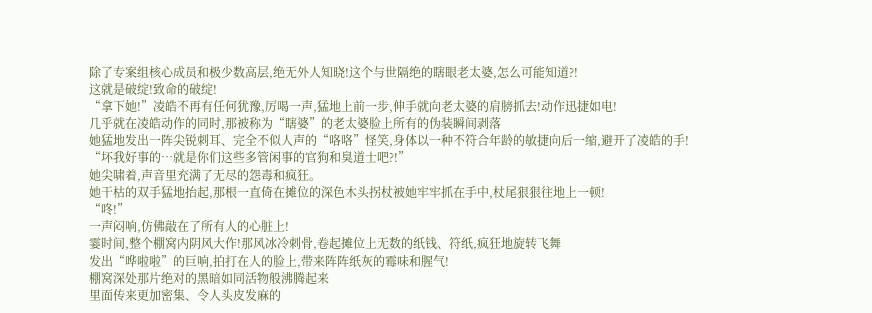除了专案组核心成员和极少数高层,绝无外人知晓!这个与世隔绝的瞎眼老太婆,怎么可能知道?!
这就是破绽!致命的破绽!
“拿下她!”凌皓不再有任何犹豫,厉喝一声,猛地上前一步,伸手就向老太婆的肩膀抓去!动作迅捷如电!
几乎就在凌皓动作的同时,那被称为“瞎婆”的老太婆脸上所有的伪装瞬间剥落
她猛地发出一阵尖锐刺耳、完全不似人声的“咯咯”怪笑,身体以一种不符合年龄的敏捷向后一缩,避开了凌皓的手!
“坏我好事的…就是你们这些多管闲事的官狗和臭道士吧?!”
她尖啸着,声音里充满了无尽的怨毒和疯狂。
她干枯的双手猛地抬起,那根一直倚在摊位的深色木头拐杖被她牢牢抓在手中,杖尾狠狠往地上一顿!
“咚!”
一声闷响,仿佛敲在了所有人的心脏上!
霎时间,整个棚窝内阴风大作!那风冰冷刺骨,卷起摊位上无数的纸钱、符纸,疯狂地旋转飞舞
发出“哗啦啦”的巨响,拍打在人的脸上,带来阵阵纸灰的霉味和腥气!
棚窝深处那片绝对的黑暗如同活物般沸腾起来
里面传来更加密集、令人头皮发麻的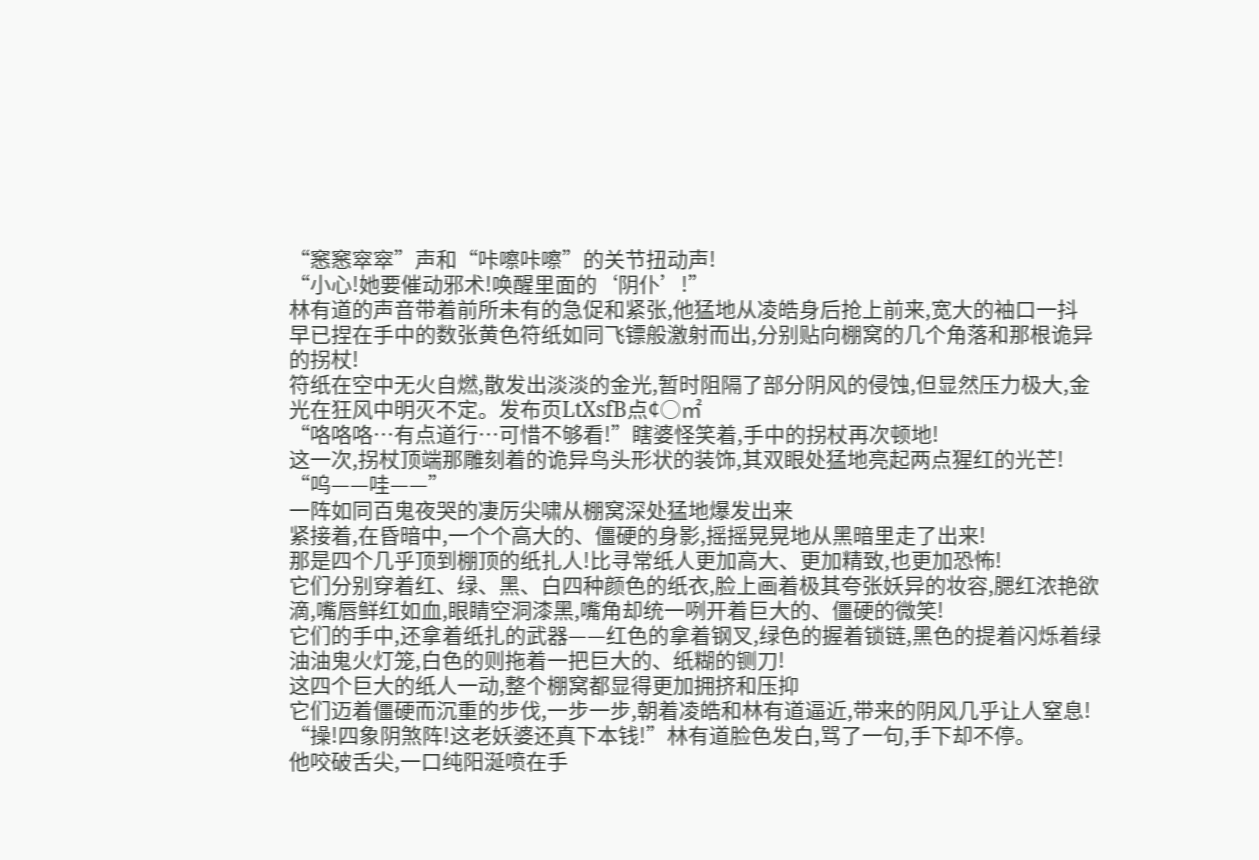“窸窸窣窣”声和“咔嚓咔嚓”的关节扭动声!
“小心!她要催动邪术!唤醒里面的‘阴仆’!”
林有道的声音带着前所未有的急促和紧张,他猛地从凌皓身后抢上前来,宽大的袖口一抖
早已捏在手中的数张黄色符纸如同飞镖般激射而出,分别贴向棚窝的几个角落和那根诡异的拐杖!
符纸在空中无火自燃,散发出淡淡的金光,暂时阻隔了部分阴风的侵蚀,但显然压力极大,金光在狂风中明灭不定。发布页LtXsfB点¢○㎡
“咯咯咯…有点道行…可惜不够看!”瞎婆怪笑着,手中的拐杖再次顿地!
这一次,拐杖顶端那雕刻着的诡异鸟头形状的装饰,其双眼处猛地亮起两点猩红的光芒!
“呜——哇——”
一阵如同百鬼夜哭的凄厉尖啸从棚窝深处猛地爆发出来
紧接着,在昏暗中,一个个高大的、僵硬的身影,摇摇晃晃地从黑暗里走了出来!
那是四个几乎顶到棚顶的纸扎人!比寻常纸人更加高大、更加精致,也更加恐怖!
它们分别穿着红、绿、黑、白四种颜色的纸衣,脸上画着极其夸张妖异的妆容,腮红浓艳欲滴,嘴唇鲜红如血,眼睛空洞漆黑,嘴角却统一咧开着巨大的、僵硬的微笑!
它们的手中,还拿着纸扎的武器——红色的拿着钢叉,绿色的握着锁链,黑色的提着闪烁着绿油油鬼火灯笼,白色的则拖着一把巨大的、纸糊的铡刀!
这四个巨大的纸人一动,整个棚窝都显得更加拥挤和压抑
它们迈着僵硬而沉重的步伐,一步一步,朝着凌皓和林有道逼近,带来的阴风几乎让人窒息!
“操!四象阴煞阵!这老妖婆还真下本钱!”林有道脸色发白,骂了一句,手下却不停。
他咬破舌尖,一口纯阳涎喷在手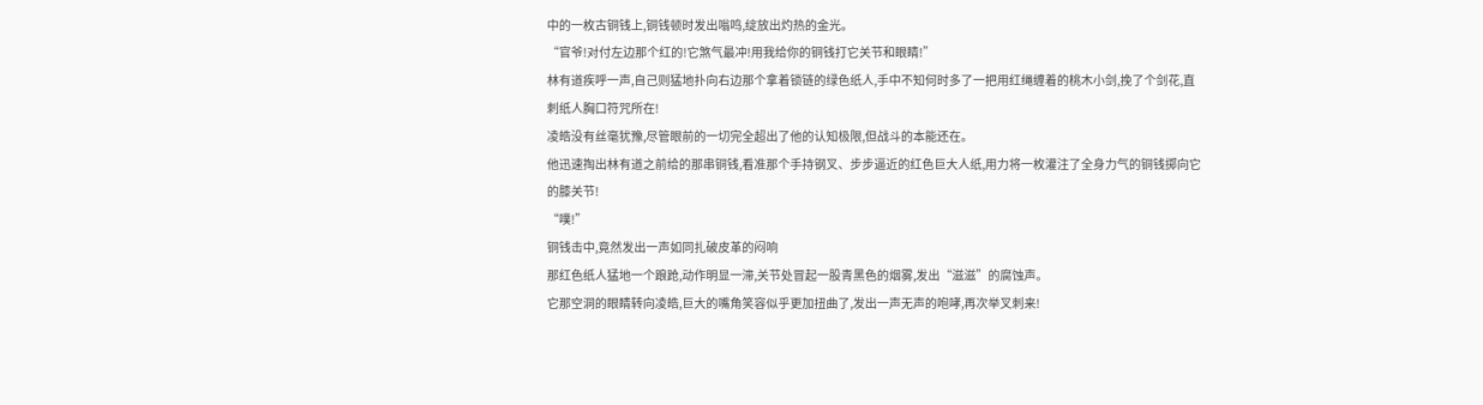中的一枚古铜钱上,铜钱顿时发出嗡鸣,绽放出灼热的金光。
“官爷!对付左边那个红的!它煞气最冲!用我给你的铜钱打它关节和眼睛!”
林有道疾呼一声,自己则猛地扑向右边那个拿着锁链的绿色纸人,手中不知何时多了一把用红绳缠着的桃木小剑,挽了个剑花,直刺纸人胸口符咒所在!
凌皓没有丝毫犹豫,尽管眼前的一切完全超出了他的认知极限,但战斗的本能还在。
他迅速掏出林有道之前给的那串铜钱,看准那个手持钢叉、步步逼近的红色巨大人纸,用力将一枚灌注了全身力气的铜钱掷向它的膝关节!
“噗!”
铜钱击中,竟然发出一声如同扎破皮革的闷响
那红色纸人猛地一个踉跄,动作明显一滞,关节处冒起一股青黑色的烟雾,发出“滋滋”的腐蚀声。
它那空洞的眼睛转向凌皓,巨大的嘴角笑容似乎更加扭曲了,发出一声无声的咆哮,再次举叉刺来!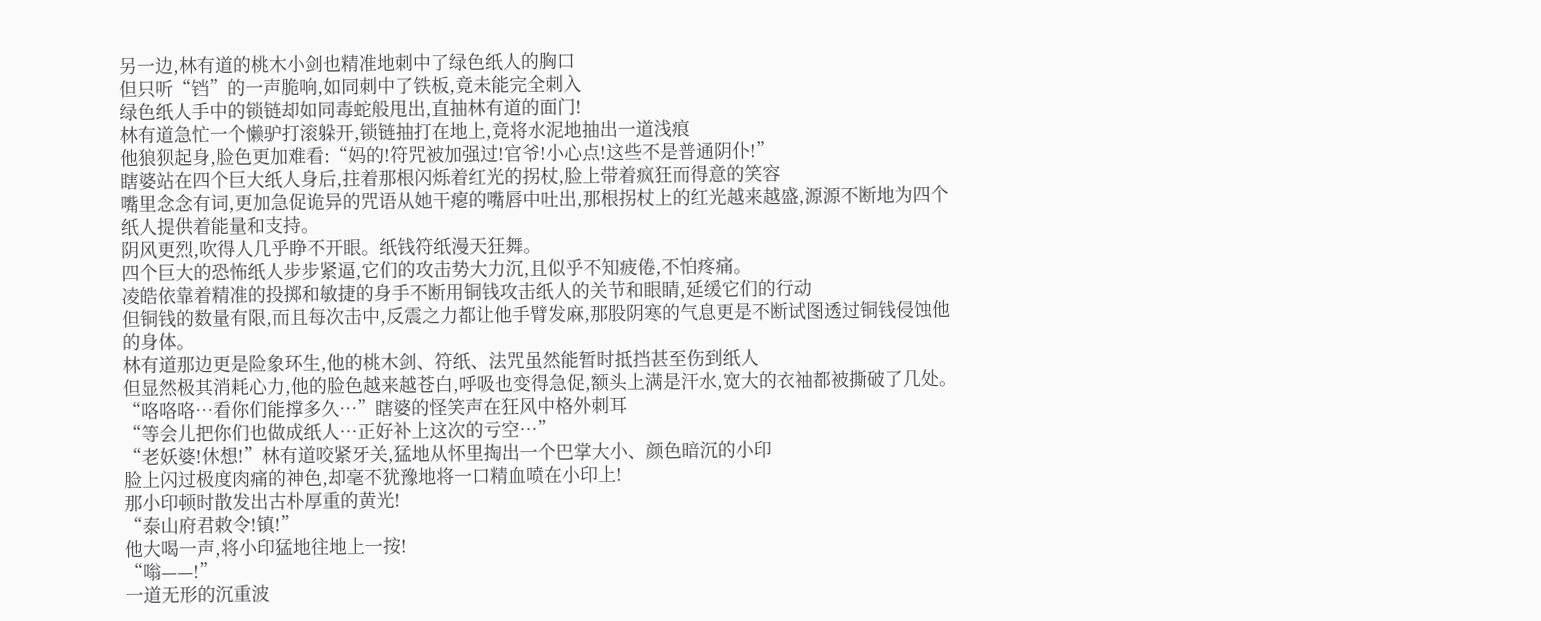另一边,林有道的桃木小剑也精准地刺中了绿色纸人的胸口
但只听“铛”的一声脆响,如同刺中了铁板,竟未能完全刺入
绿色纸人手中的锁链却如同毒蛇般甩出,直抽林有道的面门!
林有道急忙一个懒驴打滚躲开,锁链抽打在地上,竟将水泥地抽出一道浅痕
他狼狈起身,脸色更加难看:“妈的!符咒被加强过!官爷!小心点!这些不是普通阴仆!”
瞎婆站在四个巨大纸人身后,拄着那根闪烁着红光的拐杖,脸上带着疯狂而得意的笑容
嘴里念念有词,更加急促诡异的咒语从她干瘪的嘴唇中吐出,那根拐杖上的红光越来越盛,源源不断地为四个纸人提供着能量和支持。
阴风更烈,吹得人几乎睁不开眼。纸钱符纸漫天狂舞。
四个巨大的恐怖纸人步步紧逼,它们的攻击势大力沉,且似乎不知疲倦,不怕疼痛。
凌皓依靠着精准的投掷和敏捷的身手不断用铜钱攻击纸人的关节和眼睛,延缓它们的行动
但铜钱的数量有限,而且每次击中,反震之力都让他手臂发麻,那股阴寒的气息更是不断试图透过铜钱侵蚀他的身体。
林有道那边更是险象环生,他的桃木剑、符纸、法咒虽然能暂时抵挡甚至伤到纸人
但显然极其消耗心力,他的脸色越来越苍白,呼吸也变得急促,额头上满是汗水,宽大的衣袖都被撕破了几处。
“咯咯咯…看你们能撑多久…”瞎婆的怪笑声在狂风中格外刺耳
“等会儿把你们也做成纸人…正好补上这次的亏空…”
“老妖婆!休想!”林有道咬紧牙关,猛地从怀里掏出一个巴掌大小、颜色暗沉的小印
脸上闪过极度肉痛的神色,却毫不犹豫地将一口精血喷在小印上!
那小印顿时散发出古朴厚重的黄光!
“泰山府君敕令!镇!”
他大喝一声,将小印猛地往地上一按!
“嗡——!”
一道无形的沉重波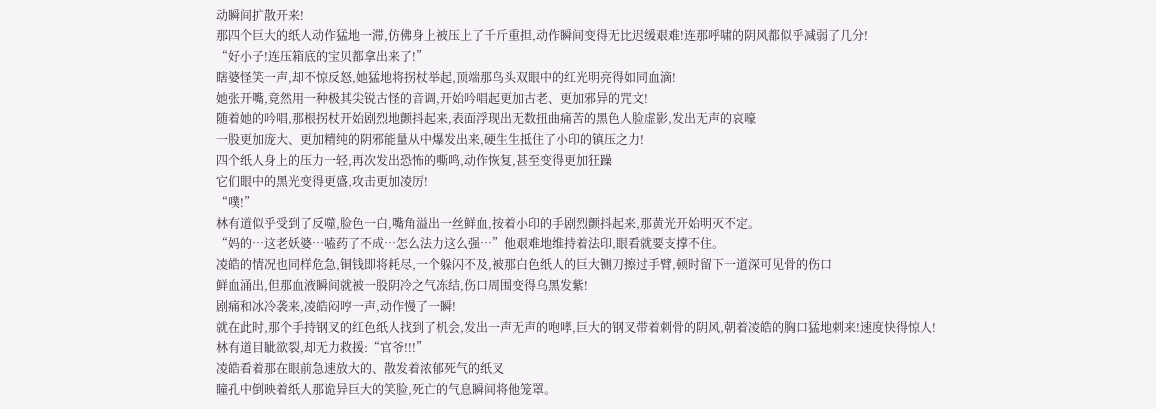动瞬间扩散开来!
那四个巨大的纸人动作猛地一滞,仿佛身上被压上了千斤重担,动作瞬间变得无比迟缓艰难!连那呼啸的阴风都似乎减弱了几分!
“好小子!连压箱底的宝贝都拿出来了!”
瞎婆怪笑一声,却不惊反怒,她猛地将拐杖举起,顶端那鸟头双眼中的红光明亮得如同血滴!
她张开嘴,竟然用一种极其尖锐古怪的音调,开始吟唱起更加古老、更加邪异的咒文!
随着她的吟唱,那根拐杖开始剧烈地颤抖起来,表面浮现出无数扭曲痛苦的黑色人脸虚影,发出无声的哀嚎
一股更加庞大、更加精纯的阴邪能量从中爆发出来,硬生生抵住了小印的镇压之力!
四个纸人身上的压力一轻,再次发出恐怖的嘶鸣,动作恢复,甚至变得更加狂躁
它们眼中的黑光变得更盛,攻击更加凌厉!
“噗!”
林有道似乎受到了反噬,脸色一白,嘴角溢出一丝鲜血,按着小印的手剧烈颤抖起来,那黄光开始明灭不定。
“妈的…这老妖婆…嗑药了不成…怎么法力这么强…”他艰难地维持着法印,眼看就要支撑不住。
凌皓的情况也同样危急,铜钱即将耗尽,一个躲闪不及,被那白色纸人的巨大铡刀擦过手臂,顿时留下一道深可见骨的伤口
鲜血涌出,但那血液瞬间就被一股阴冷之气冻结,伤口周围变得乌黑发紫!
剧痛和冰冷袭来,凌皓闷哼一声,动作慢了一瞬!
就在此时,那个手持钢叉的红色纸人找到了机会,发出一声无声的咆哮,巨大的钢叉带着刺骨的阴风,朝着凌皓的胸口猛地刺来!速度快得惊人!
林有道目眦欲裂,却无力救援:“官爷!!!”
凌皓看着那在眼前急速放大的、散发着浓郁死气的纸叉
瞳孔中倒映着纸人那诡异巨大的笑脸,死亡的气息瞬间将他笼罩。